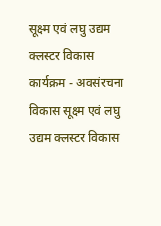सूक्ष्म एवं लघु उद्यम क्लस्टर विकास कार्यक्रम - अवसंरचना विकास सूक्ष्म एवं लघु उद्यम क्लस्टर विकास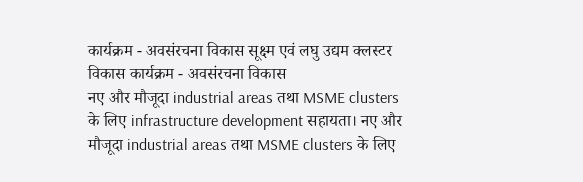कार्यक्रम - अवसंरचना विकास सूक्ष्म एवं लघु उद्यम क्लस्टर विकास कार्यक्रम - अवसंरचना विकास
नए और मौजूदा industrial areas तथा MSME clusters के लिए infrastructure development सहायता। नए और मौजूदा industrial areas तथा MSME clusters के लिए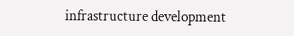infrastructure development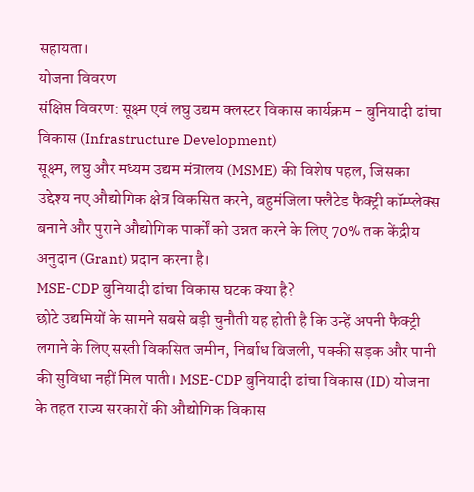सहायता।
योजना विवरण
संक्षिप्त विवरण: सूक्ष्म एवं लघु उद्यम क्लस्टर विकास कार्यक्रम - बुनियादी ढांचा विकास (Infrastructure Development)
सूक्ष्म, लघु और मध्यम उद्यम मंत्रालय (MSME) की विशेष पहल, जिसका उद्देश्य नए औद्योगिक क्षेत्र विकसित करने, बहुमंजिला फ्लैटेड फैक्ट्री कॉम्प्लेक्स बनाने और पुराने औद्योगिक पार्कों को उन्नत करने के लिए 70% तक केंद्रीय अनुदान (Grant) प्रदान करना है।
MSE-CDP बुनियादी ढांचा विकास घटक क्या है?
छोटे उद्यमियों के सामने सबसे बड़ी चुनौती यह होती है कि उन्हें अपनी फैक्ट्री लगाने के लिए सस्ती विकसित जमीन, निर्बाध बिजली, पक्की सड़क और पानी की सुविधा नहीं मिल पाती। MSE-CDP बुनियादी ढांचा विकास (ID) योजना के तहत राज्य सरकारों की औद्योगिक विकास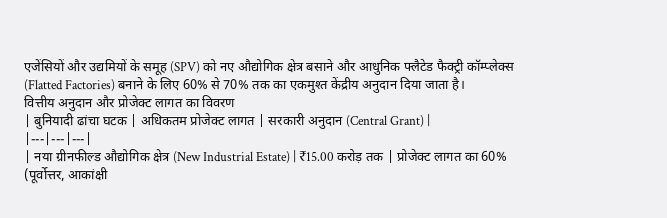एजेंसियों और उद्यमियों के समूह (SPV) को नए औद्योगिक क्षेत्र बसाने और आधुनिक फ्लैटेड फैक्ट्री कॉम्प्लेक्स (Flatted Factories) बनाने के लिए 60% से 70% तक का एकमुश्त केंद्रीय अनुदान दिया जाता है।
वित्तीय अनुदान और प्रोजेक्ट लागत का विवरण
| बुनियादी ढांचा घटक | अधिकतम प्रोजेक्ट लागत | सरकारी अनुदान (Central Grant) |
|---|---|---|
| नया ग्रीनफील्ड औद्योगिक क्षेत्र (New Industrial Estate) | ₹15.00 करोड़ तक | प्रोजेक्ट लागत का 60% (पूर्वोत्तर, आकांक्षी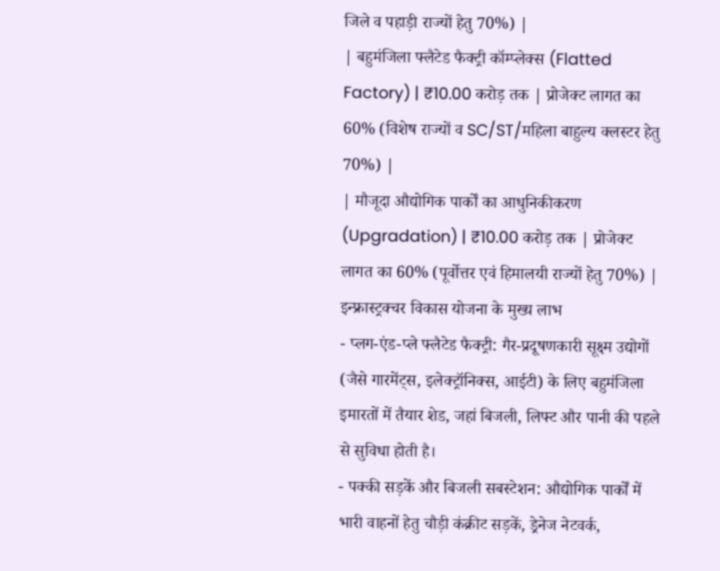जिले व पहाड़ी राज्यों हेतु 70%) |
| बहुमंजिला फ्लैटेड फैक्ट्री कॉम्प्लेक्स (Flatted Factory) | ₹10.00 करोड़ तक | प्रोजेक्ट लागत का 60% (विशेष राज्यों व SC/ST/महिला बाहुल्य क्लस्टर हेतु 70%) |
| मौजूदा औद्योगिक पार्कों का आधुनिकीकरण (Upgradation) | ₹10.00 करोड़ तक | प्रोजेक्ट लागत का 60% (पूर्वोत्तर एवं हिमालयी राज्यों हेतु 70%) |
इन्फ्रास्ट्रक्चर विकास योजना के मुख्य लाभ
- प्लग-एंड-प्ले फ्लैटेड फैक्ट्री: गैर-प्रदूषणकारी सूक्ष्म उद्योगों (जैसे गारमेंट्स, इलेक्ट्रॉनिक्स, आईटी) के लिए बहुमंजिला इमारतों में तैयार शेड, जहां बिजली, लिफ्ट और पानी की पहले से सुविधा होती है।
- पक्की सड़कें और बिजली सबस्टेशन: औद्योगिक पार्कों में भारी वाहनों हेतु चौड़ी कंक्रीट सड़कें, ड्रेनेज नेटवर्क,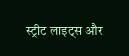स्ट्रीट लाइट्स और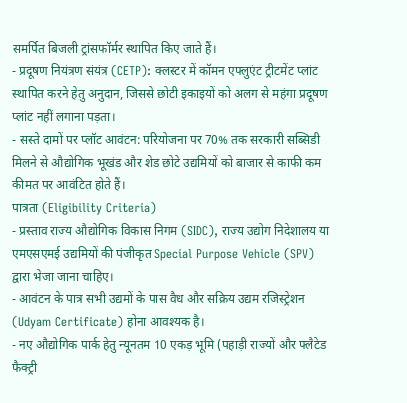समर्पित बिजली ट्रांसफॉर्मर स्थापित किए जाते हैं।
- प्रदूषण नियंत्रण संयंत्र (CETP): क्लस्टर में कॉमन एफ्लुएंट ट्रीटमेंट प्लांट स्थापित करने हेतु अनुदान, जिससे छोटी इकाइयों को अलग से महंगा प्रदूषण प्लांट नहीं लगाना पड़ता।
- सस्ते दामों पर प्लॉट आवंटन: परियोजना पर 70% तक सरकारी सब्सिडी मिलने से औद्योगिक भूखंड और शेड छोटे उद्यमियों को बाजार से काफी कम कीमत पर आवंटित होते हैं।
पात्रता (Eligibility Criteria)
- प्रस्ताव राज्य औद्योगिक विकास निगम (SIDC), राज्य उद्योग निदेशालय या एमएसएमई उद्यमियों की पंजीकृत Special Purpose Vehicle (SPV) द्वारा भेजा जाना चाहिए।
- आवंटन के पात्र सभी उद्यमों के पास वैध और सक्रिय उद्यम रजिस्ट्रेशन (Udyam Certificate) होना आवश्यक है।
- नए औद्योगिक पार्क हेतु न्यूनतम 10 एकड़ भूमि (पहाड़ी राज्यों और फ्लैटेड फैक्ट्री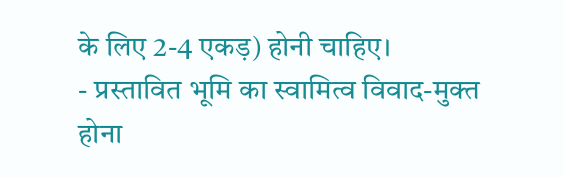के लिए 2-4 एकड़) होनी चाहिए।
- प्रस्तावित भूमि का स्वामित्व विवाद-मुक्त होना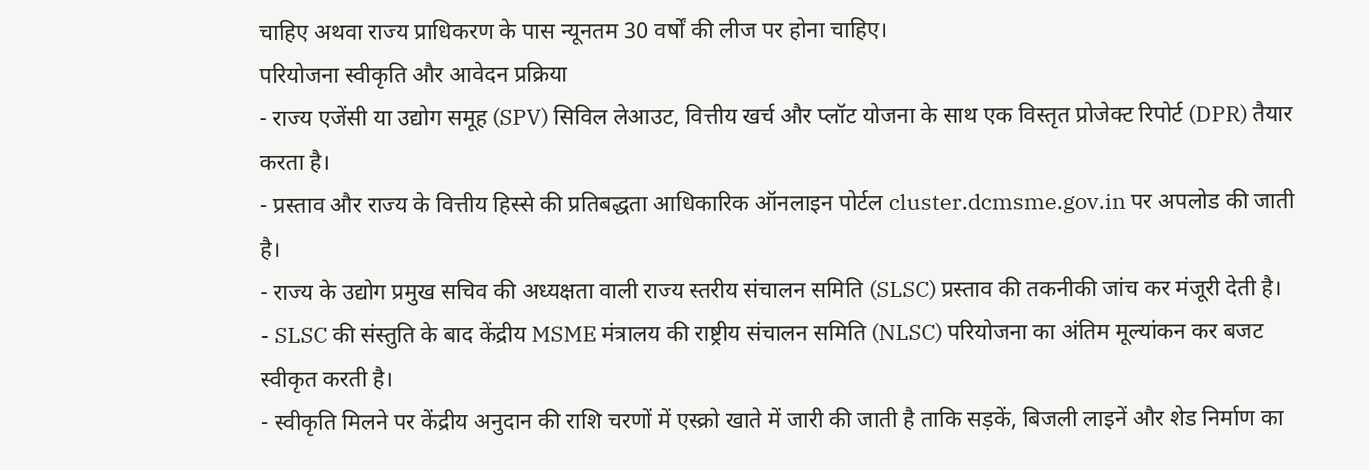चाहिए अथवा राज्य प्राधिकरण के पास न्यूनतम 30 वर्षों की लीज पर होना चाहिए।
परियोजना स्वीकृति और आवेदन प्रक्रिया
- राज्य एजेंसी या उद्योग समूह (SPV) सिविल लेआउट, वित्तीय खर्च और प्लॉट योजना के साथ एक विस्तृत प्रोजेक्ट रिपोर्ट (DPR) तैयार करता है।
- प्रस्ताव और राज्य के वित्तीय हिस्से की प्रतिबद्धता आधिकारिक ऑनलाइन पोर्टल cluster.dcmsme.gov.in पर अपलोड की जाती है।
- राज्य के उद्योग प्रमुख सचिव की अध्यक्षता वाली राज्य स्तरीय संचालन समिति (SLSC) प्रस्ताव की तकनीकी जांच कर मंजूरी देती है।
- SLSC की संस्तुति के बाद केंद्रीय MSME मंत्रालय की राष्ट्रीय संचालन समिति (NLSC) परियोजना का अंतिम मूल्यांकन कर बजट स्वीकृत करती है।
- स्वीकृति मिलने पर केंद्रीय अनुदान की राशि चरणों में एस्क्रो खाते में जारी की जाती है ताकि सड़कें, बिजली लाइनें और शेड निर्माण का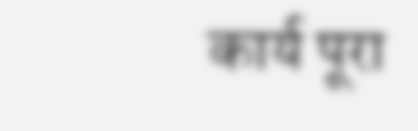कार्य पूरा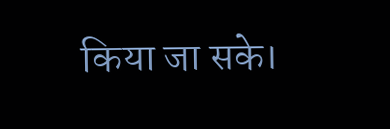किया जा सके।